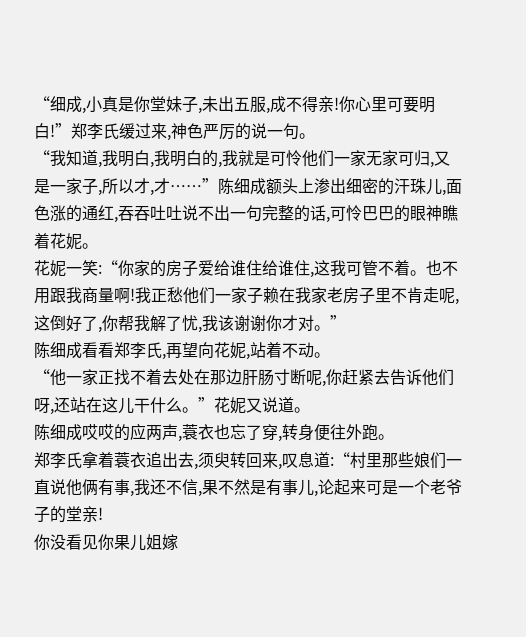“细成,小真是你堂妹子,未出五服,成不得亲!你心里可要明白!”郑李氏缓过来,神色严厉的说一句。
“我知道,我明白,我明白的,我就是可怜他们一家无家可归,又是一家子,所以才,才……”陈细成额头上渗出细密的汗珠儿,面色涨的通红,吞吞吐吐说不出一句完整的话,可怜巴巴的眼神瞧着花妮。
花妮一笑:“你家的房子爱给谁住给谁住,这我可管不着。也不用跟我商量啊!我正愁他们一家子赖在我家老房子里不肯走呢,这倒好了,你帮我解了忧,我该谢谢你才对。”
陈细成看看郑李氏,再望向花妮,站着不动。
“他一家正找不着去处在那边肝肠寸断呢,你赶紧去告诉他们呀,还站在这儿干什么。”花妮又说道。
陈细成哎哎的应两声,蓑衣也忘了穿,转身便往外跑。
郑李氏拿着蓑衣追出去,须臾转回来,叹息道:“村里那些娘们一直说他俩有事,我还不信,果不然是有事儿,论起来可是一个老爷子的堂亲!
你没看见你果儿姐嫁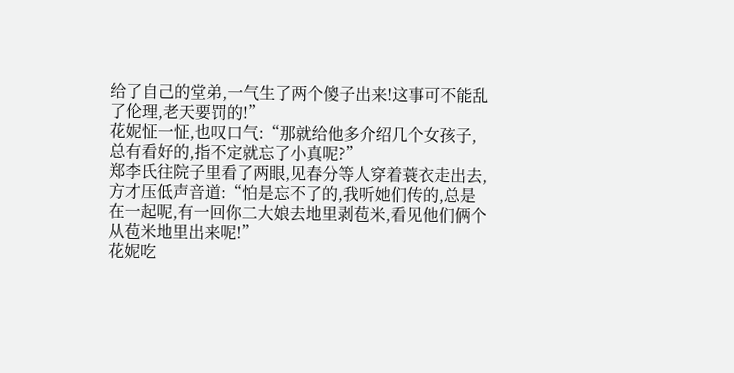给了自己的堂弟,一气生了两个傻子出来!这事可不能乱了伦理,老天要罚的!”
花妮怔一怔,也叹口气:“那就给他多介绍几个女孩子,总有看好的,指不定就忘了小真呢?”
郑李氏往院子里看了两眼,见春分等人穿着蓑衣走出去,方才压低声音道:“怕是忘不了的,我听她们传的,总是在一起呢,有一回你二大娘去地里剥苞米,看见他们俩个从苞米地里出来呢!”
花妮吃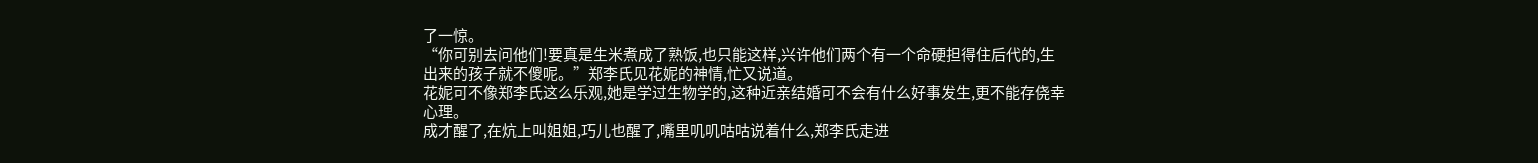了一惊。
“你可别去问他们!要真是生米煮成了熟饭,也只能这样,兴许他们两个有一个命硬担得住后代的,生出来的孩子就不傻呢。”郑李氏见花妮的神情,忙又说道。
花妮可不像郑李氏这么乐观,她是学过生物学的,这种近亲结婚可不会有什么好事发生,更不能存侥幸心理。
成才醒了,在炕上叫姐姐,巧儿也醒了,嘴里叽叽咕咕说着什么,郑李氏走进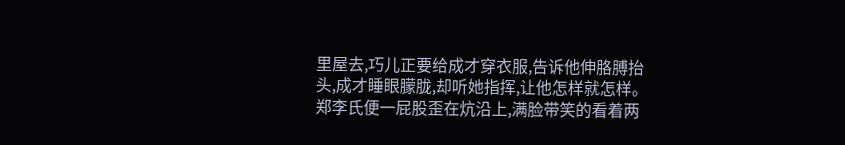里屋去,巧儿正要给成才穿衣服,告诉他伸胳膊抬头,成才睡眼朦胧,却听她指挥,让他怎样就怎样。
郑李氏便一屁股歪在炕沿上,满脸带笑的看着两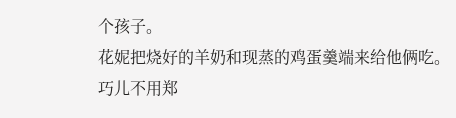个孩子。
花妮把烧好的羊奶和现蒸的鸡蛋羹端来给他俩吃。
巧儿不用郑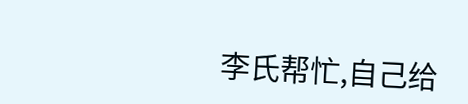李氏帮忙,自己给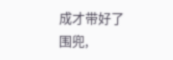成才带好了围兜,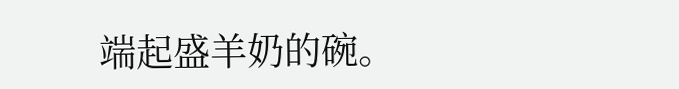端起盛羊奶的碗。